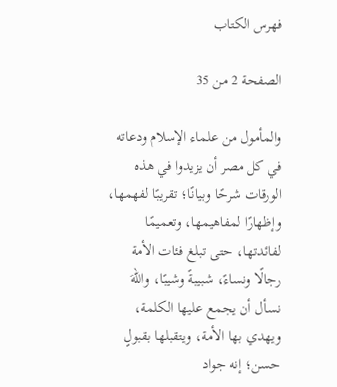فهرس الكتاب

الصفحة 2 من 35

والمأمول من علماء الإسلام ودعاته في كل مصر أن يزيدوا في هذه الورقات شرحًا وبيانًا؛ تقريبًا لفهمها، وإظهارًا لمفاهيمها، وتعميمًا لفائدتها، حتى تبلغ فئات الأمة رجالًا ونساءً، شبيبةً وشيبًا، واللهَ نسأل أن يجمع عليها الكلمة، ويهدي بها الأمة، ويتقبلها بقبولٍ حسن؛ إنه جواد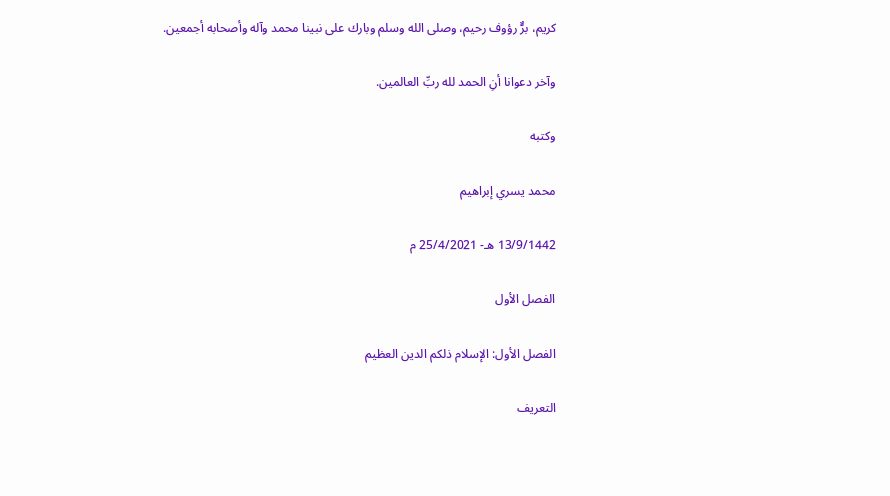كريم، برٌّ رؤوف رحيم، وصلى الله وسلم وبارك على نبينا محمد وآله وأصحابه أجمعين.

وآخر دعوانا أنِ الحمد لله ربِّ العالمين.

وكتبه

محمد يسري إبراهيم

13/9/1442 هـ- 25/4/2021 م

الفصل الأول

الفصل الأول: الإسلام ذلكم الدين العظيم

التعريف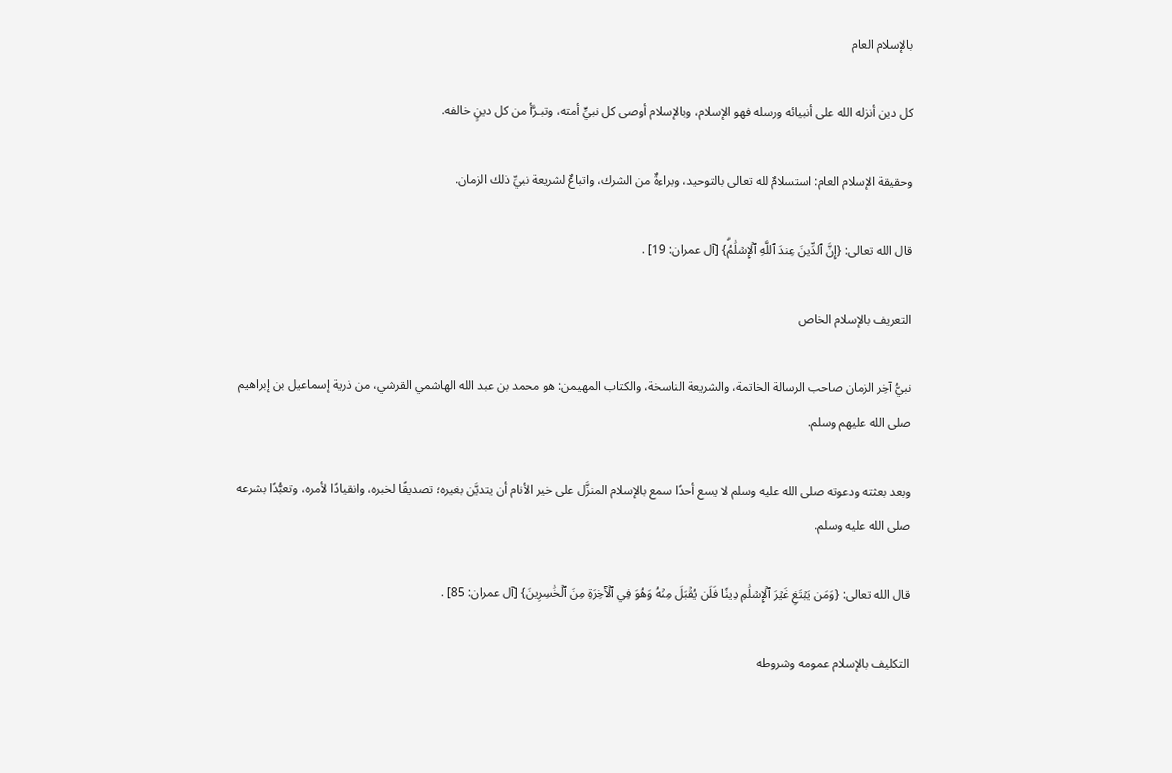بالإسلام العام

كل دين أنزله الله على أنبيائه ورسله فهو الإسلام، وبالإسلام أوصى كل نبيٍّ أمته، وتبـرَّأ من كل دينٍ خالفه.

وحقيقة الإسلام العام: استسلامٌ لله تعالى بالتوحيد، وبراءةٌ من الشرك، واتباعٌ لشريعة نبيِّ ذلك الزمان.

قال الله تعالى: {إِنَّ ٱلدِّينَ عِندَ ٱللَّهِ ٱلۡإِسۡلَٰمُۗ} [آل عمران: 19] .

التعريف بالإسلام الخاص

نبيُّ آخِر الزمان صاحب الرسالة الخاتمة، والشريعة الناسخة، والكتاب المهيمن: هو محمد بن عبد الله الهاشمي القرشي، من ذرية إسماعيل بن إبراهيم صلى الله عليهم وسلم.

وبعد بعثته ودعوته صلى الله عليه وسلم لا يسع أحدًا سمع بالإسلام المنزَّل على خير الأنام أن يتديَّن بغيره؛ تصديقًا لخبره، وانقيادًا لأمره، وتعبُّدًا بشرعه صلى الله عليه وسلم.

قال الله تعالى: {وَمَن يَبۡتَغِ غَيۡرَ ٱلۡإِسۡلَٰمِ دِينٗا فَلَن يُقۡبَلَ مِنۡهُ وَهُوَ فِي ٱلۡأٓخِرَةِ مِنَ ٱلۡخَٰسِرِينَ} [آل عمران: 85] .

التكليف بالإسلام عمومه وشروطه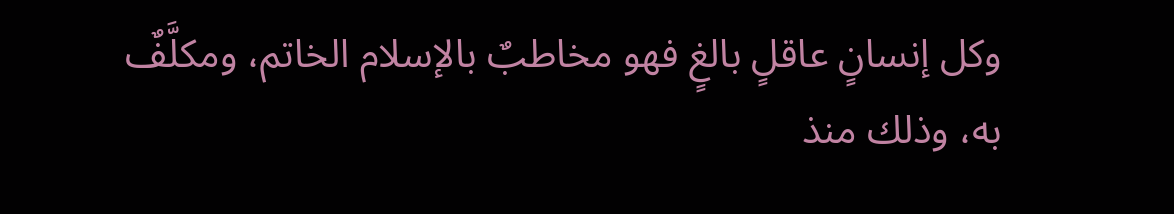وكل إنسانٍ عاقلٍ بالغٍ فهو مخاطبٌ بالإسلام الخاتم، ومكلَّفٌ به، وذلك منذ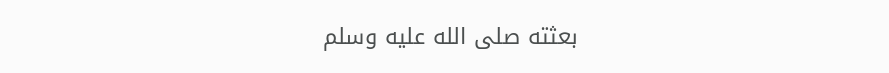بعثته صلى الله عليه وسلم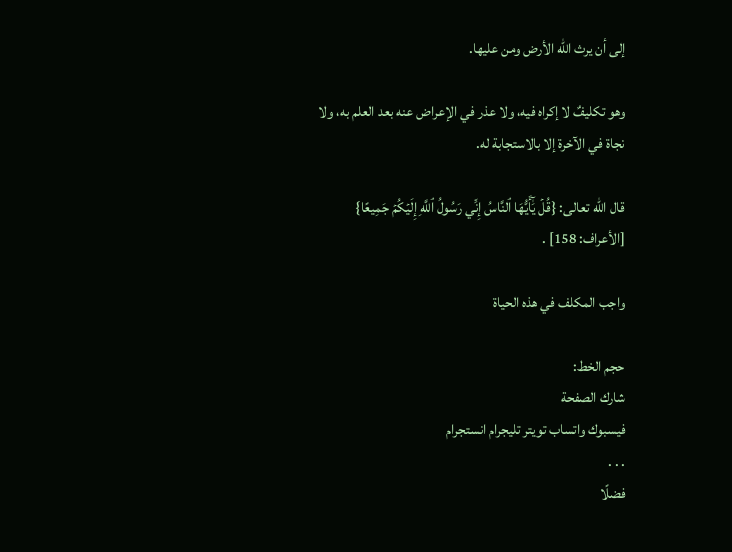إلى أن يرث الله الأرض ومن عليها.

وهو تكليفٌ لا إكراه فيه، ولا عذر في الإعراض عنه بعد العلم به، ولا نجاة في الآخرة إلا بالاستجابة له.

قال الله تعالى: {قُلۡ يَٰٓأَيُّهَا ٱلنَّاسُ إِنِّي رَسُولُ ٱللَّهِ إِلَيۡكُمۡ جَمِيعًا} [الأعراف: 158] .

واجب المكلف في هذه الحياة

حجم الخط:
شارك الصفحة
فيسبوك واتساب تويتر تليجرام انستجرام
. . .
فضلًا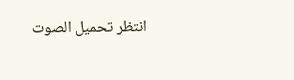انتظر تحميل الصوت